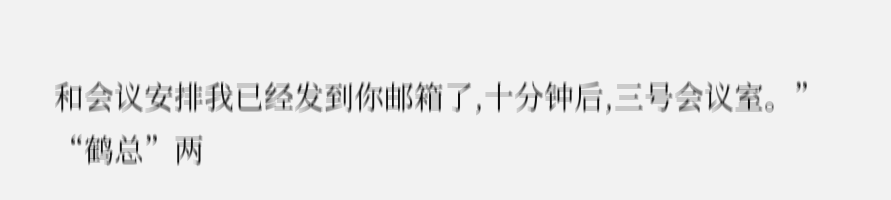和会议安排我已经发到你邮箱了,十分钟后,三号会议室。”
“鹤总”两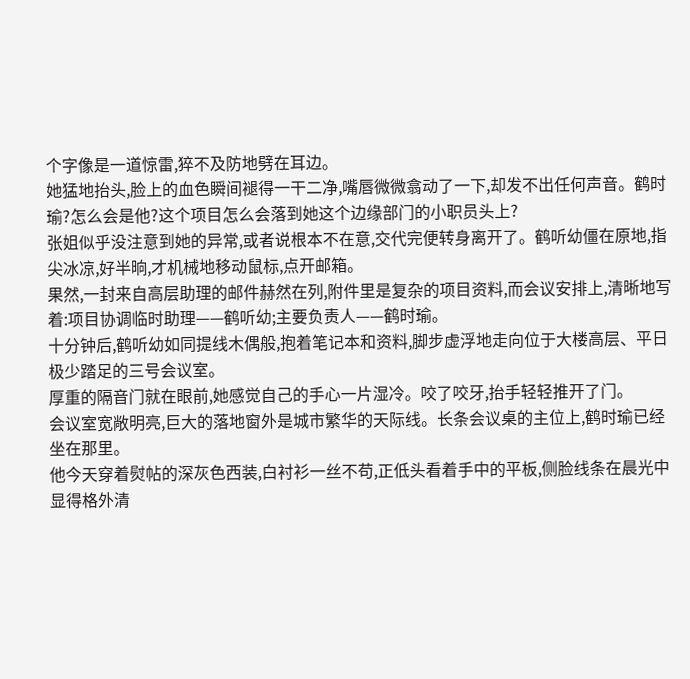个字像是一道惊雷,猝不及防地劈在耳边。
她猛地抬头,脸上的血色瞬间褪得一干二净,嘴唇微微翕动了一下,却发不出任何声音。鹤时瑜?怎么会是他?这个项目怎么会落到她这个边缘部门的小职员头上?
张姐似乎没注意到她的异常,或者说根本不在意,交代完便转身离开了。鹤听幼僵在原地,指尖冰凉,好半晌,才机械地移动鼠标,点开邮箱。
果然,一封来自高层助理的邮件赫然在列,附件里是复杂的项目资料,而会议安排上,清晰地写着:项目协调临时助理——鹤听幼;主要负责人——鹤时瑜。
十分钟后,鹤听幼如同提线木偶般,抱着笔记本和资料,脚步虚浮地走向位于大楼高层、平日极少踏足的三号会议室。
厚重的隔音门就在眼前,她感觉自己的手心一片湿冷。咬了咬牙,抬手轻轻推开了门。
会议室宽敞明亮,巨大的落地窗外是城市繁华的天际线。长条会议桌的主位上,鹤时瑜已经坐在那里。
他今天穿着熨帖的深灰色西装,白衬衫一丝不苟,正低头看着手中的平板,侧脸线条在晨光中显得格外清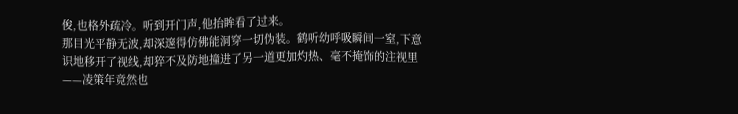俊,也格外疏冷。听到开门声,他抬眸看了过来。
那目光平静无波,却深邃得仿佛能洞穿一切伪装。鹤听幼呼吸瞬间一窒,下意识地移开了视线,却猝不及防地撞进了另一道更加灼热、毫不掩饰的注视里——凌策年竟然也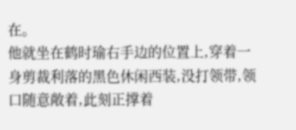在。
他就坐在鹤时瑜右手边的位置上,穿着一身剪裁利落的黑色休闲西装,没打领带,领口随意敞着,此刻正撑着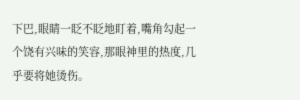下巴,眼睛一眨不眨地盯着,嘴角勾起一个饶有兴味的笑容,那眼神里的热度,几乎要将她烫伤。